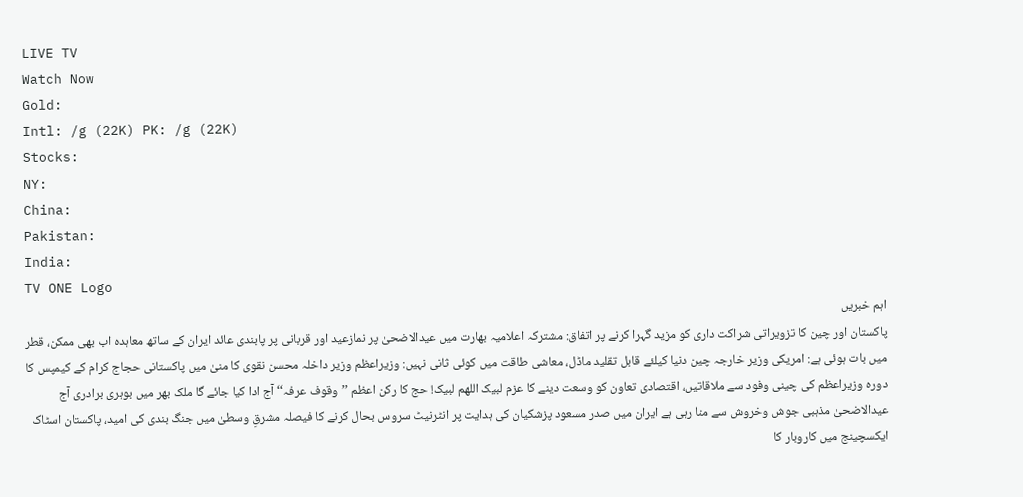LIVE TV
Watch Now
Gold:
Intl: /g (22K) PK: /g (22K)
Stocks:
NY:
China:
Pakistan:
India:
TV ONE Logo
اہم خبریں
پاکستان اور چین کا تزویراتی شراکت داری کو مزید گہرا کرنے پر اتفاق: مشترکہ اعلامیہ بھارت میں عیدالاضحیٰ پر نمازعید اور قربانی پر پابندی عائد ایران کے ساتھ معاہدہ اب بھی ممکن، قطر میں بات ہوئی ہے: امریکی وزیر خارجہ چین دنیا کیلئے قابل تقلید ماڈل، معاشی طاقت میں کوئی ثانی نہیں: وزیراعظم وزیر داخلہ محسن نقوی کا منیٰ میں پاکستانی حجاج کرام کے کیمپس کا دورہ وزیراعظم کی چینی وفود سے ملاقاتیں، اقتصادی تعاون کو وسعت دینے کا عزم لبیک اللھم لبیک! حج کا رکن اعظم ’’وقوف عرفہ‘‘ آج ادا کیا جائے گا ملک بھر میں بوہری برادری آج عیدالاضحیٰ مذہبی جوش وخروش سے منا رہی ہے ایران میں صدر مسعود پزشکیان کی ہدایت پر انٹرنیٹ سروس بحال کرنے کا فیصلہ مشرقِ وسطیٰ میں جنگ بندی کی امید، پاکستان اسٹاک ایکسچینج میں کاروبار کا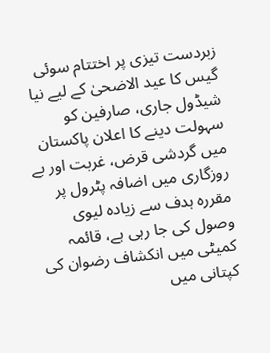زبردست تیزی پر اختتام سوئی گیس کا عید الاضحیٰ کے لیے نیا شیڈول جاری، صارفین کو سہولت دینے کا اعلان پاکستان میں گردشی قرض، غربت اور بے روزگاری میں اضافہ پٹرول پر مقررہ ہدف سے زیادہ لیوی وصول کی جا رہی ہے، قائمہ کمیٹی میں انکشاف رضوان کی کپتانی میں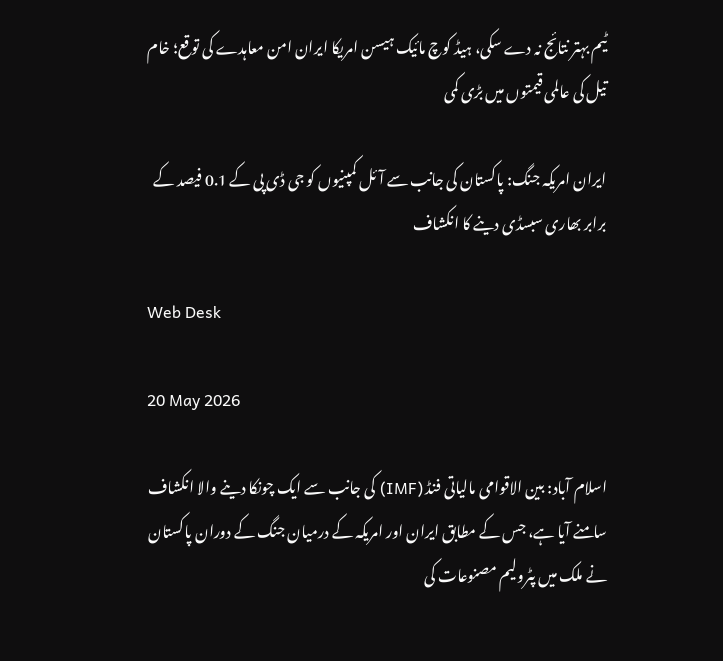ٹیم بہتر نتائج نہ دے سکی، ہیڈ کوچ مائیک ہیسن امریکا ایران امن معاہدے کی توقع؛ خام تیل کی عالمی قیمتوں میں بڑی کمی

ایران امریکہ جنگ: پاکستان کی جانب سے آئل کمپنیوں کو جی ڈی پی کے 0.1 فیصد کے برابر بھاری سبسڈی دینے کا انکشاف

Web Desk

20 May 2026

اسلام آباد: بین الاقوامی مالیاتی فنڈ (IMF) کی جانب سے ایک چونکا دینے والا انکشاف سامنے آیا ہے، جس کے مطابق ایران اور امریکہ کے درمیان جنگ کے دوران پاکستان نے ملک میں پٹرولیم مصنوعات کی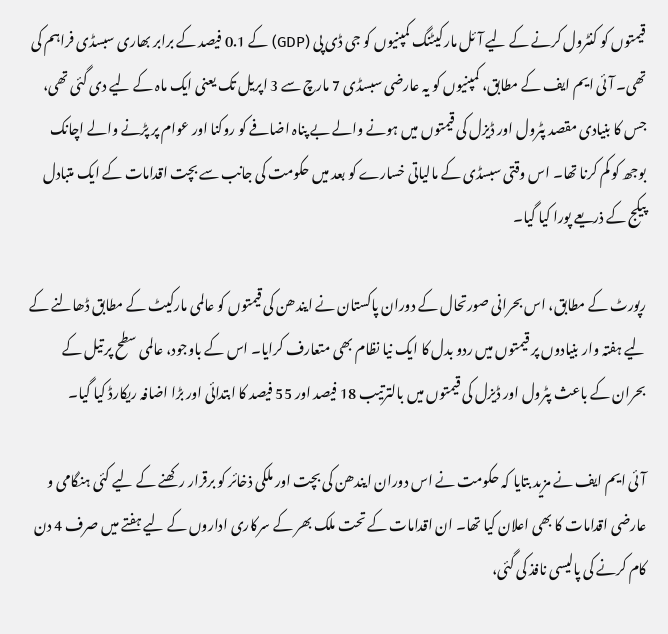قیمتوں کو کنٹرول کرنے کے لیے آئل مارکیٹنگ کمپنیوں کو جی ڈی پی (GDP) کے 0.1 فیصد کے برابر بھاری سبسڈی فراہم کی تھی۔ آئی ایم ایف کے مطابق، کمپنیوں کو یہ عارضی سبسڈی 7 مارچ سے 3 اپریل تک یعنی ایک ماہ کے لیے دی گئی تھی، جس کا بنیادی مقصد پٹرول اور ڈیزل کی قیمتوں میں ہونے والے بے پناہ اضافے کو روکنا اور عوام پر پڑنے والے اچانک بوجھ کو کم کرنا تھا۔ اس وقتی سبسڈی کے مالیاتی خسارے کو بعد میں حکومت کی جانب سے بچت اقدامات کے ایک متبادل پیکج کے ذریعے پورا کیا گیا۔

رپورٹ کے مطابق، اس بحرانی صورتحال کے دوران پاکستان نے ایندھن کی قیمتوں کو عالمی مارکیٹ کے مطابق ڈھالنے کے لیے ہفتہ وار بنیادوں پر قیمتوں میں ردو بدل کا ایک نیا نظام بھی متعارف کرایا۔ اس کے باوجود، عالمی سطح پر تیل کے بحران کے باعث پٹرول اور ڈیزل کی قیمتوں میں بالترتیب 18 فیصد اور 55 فیصد کا ابتدائی اور بڑا اضافہ ریکارڈ کیا گیا۔

آئی ایم ایف نے مزید بتایا کہ حکومت نے اس دوران ایندھن کی بچت اور ملکی ذخائر کو برقرار رکھنے کے لیے کئی ہنگامی و عارضی اقدامات کا بھی اعلان کیا تھا۔ ان اقدامات کے تحت ملک بھر کے سرکاری اداروں کے لیے ہفتے میں صرف 4 دن کام کرنے کی پالیسی نافذ کی گئی،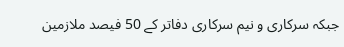جبکہ سرکاری و نیم سرکاری دفاتر کے 50 فیصد ملازمین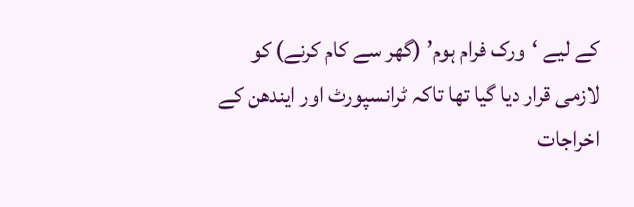کے لیے ‘ورک فرام ہوم’ (گھر سے کام کرنے) کو لازمی قرار دیا گیا تھا تاکہ ٹرانسپورٹ اور ایندھن کے اخراجات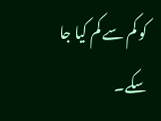کو کم سے کم کیا جا سکے۔